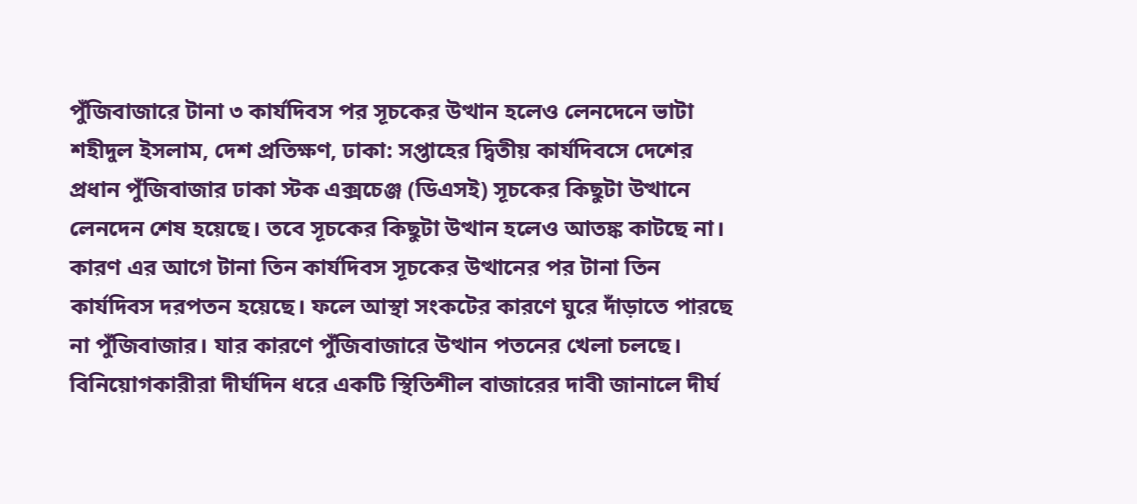পুঁজিবাজারে টানা ৩ কার্যদিবস পর সূচকের উত্থান হলেও লেনদেনে ভাটা
শহীদুল ইসলাম, দেশ প্রতিক্ষণ, ঢাকা: সপ্তাহের দ্বিতীয় কার্যদিবসে দেশের প্রধান পুঁজিবাজার ঢাকা স্টক এক্সচেঞ্জ (ডিএসই) সূচকের কিছুটা উত্থানে লেনদেন শেষ হয়েছে। তবে সূচকের কিছুটা উত্থান হলেও আতঙ্ক কাটছে না। কারণ এর আগে টানা তিন কার্যদিবস সূচকের উত্থানের পর টানা তিন কার্যদিবস দরপতন হয়েছে। ফলে আস্থা সংকটের কারণে ঘুরে দাঁড়াতে পারছে না পুঁজিবাজার। যার কারণে পুঁজিবাজারে উত্থান পতনের খেলা চলছে।
বিনিয়োগকারীরা দীর্ঘদিন ধরে একটি স্থিতিশীল বাজারের দাবী জানালে দীর্ঘ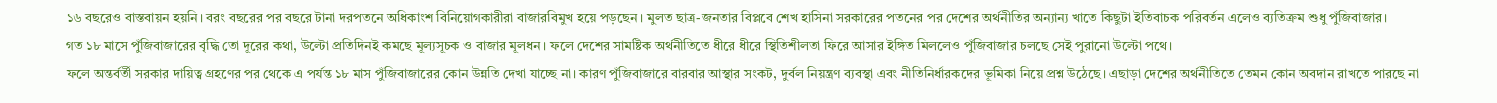১৬ বছরেও বাস্তবায়ন হয়নি। বরং বছরের পর বছরে টানা দরপতনে অধিকাংশ বিনিয়োগকারীরা বাজারবিমুখ হয়ে পড়ছেন। মুলত ছাত্র-জনতার বিপ্লবে শেখ হাসিনা সরকারের পতনের পর দেশের অর্থনীতির অন্যান্য খাতে কিছুটা ইতিবাচক পরিবর্তন এলেও ব্যতিক্রম শুধু পুঁজিবাজার।
গত ১৮ মাসে পুঁজিবাজারের বৃদ্ধি তো দূরের কথা, উল্টো প্রতিদিনই কমছে মূল্যসূচক ও বাজার মূলধন। ফলে দেশের সামষ্টিক অর্থনীতিতে ধীরে ধীরে স্থিতিশীলতা ফিরে আসার ইঙ্গিত মিললেও পুঁজিবাজার চলছে সেই পুরানো উল্টো পথে।
ফলে অন্তর্বর্তী সরকার দায়িত্ব গ্রহণের পর থেকে এ পর্যন্ত ১৮ মাস পুঁজিবাজারের কোন উন্নতি দেখা যাচ্ছে না। কারণ পুঁজিবাজারে বারবার আস্থার সংকট, দুর্বল নিয়ন্ত্রণ ব্যবস্থা এবং নীতিনির্ধারকদের ভূমিকা নিয়ে প্রশ্ন উঠেছে। এছাড়া দেশের অর্থনীতিতে তেমন কোন অবদান রাখতে পারছে না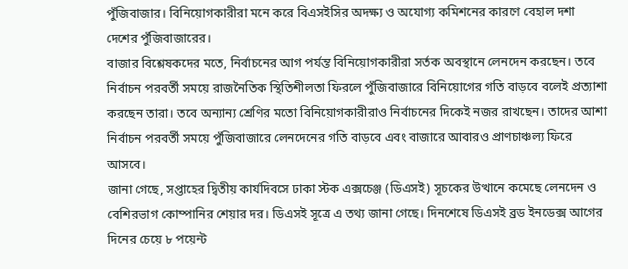পুঁজিবাজার। বিনিয়োগকারীরা মনে করে বিএসইসির অদক্ষ্য ও অযোগ্য কমিশনের কারণে বেহাল দশা দেশের পুঁজিবাজারের।
বাজার বিশ্লেষকদের মতে, নির্বাচনের আগ পর্যন্ত বিনিয়োগকারীরা সর্তক অবস্থানে লেনদেন করছেন। তবে নির্বাচন পরবর্তী সময়ে রাজনৈতিক স্থিতিশীলতা ফিরলে পুঁজিবাজারে বিনিয়োগের গতি বাড়বে বলেই প্রত্যাশা করছেন তারা। তবে অন্যান্য শ্রেণির মতো বিনিয়োগকারীরাও নির্বাচনের দিকেই নজর রাখছেন। তাদের আশা নির্বাচন পরবর্তী সময়ে পুঁজিবাজারে লেনদেনের গতি বাড়বে এবং বাজারে আবারও প্রাণচাঞ্চল্য ফিরে আসবে।
জানা গেছে, সপ্তাহের দ্বিতীয় কার্যদিবসে ঢাকা স্টক এক্সচেঞ্জ (ডিএসই) সূচকের উত্থানে কমেছে লেনদেন ও বেশিরভাগ কোম্পানির শেয়ার দর। ডিএসই সূত্রে এ তথ্য জানা গেছে। দিনশেষে ডিএসই ব্রড ইনডেক্স আগের দিনের চেয়ে ৮ পয়েন্ট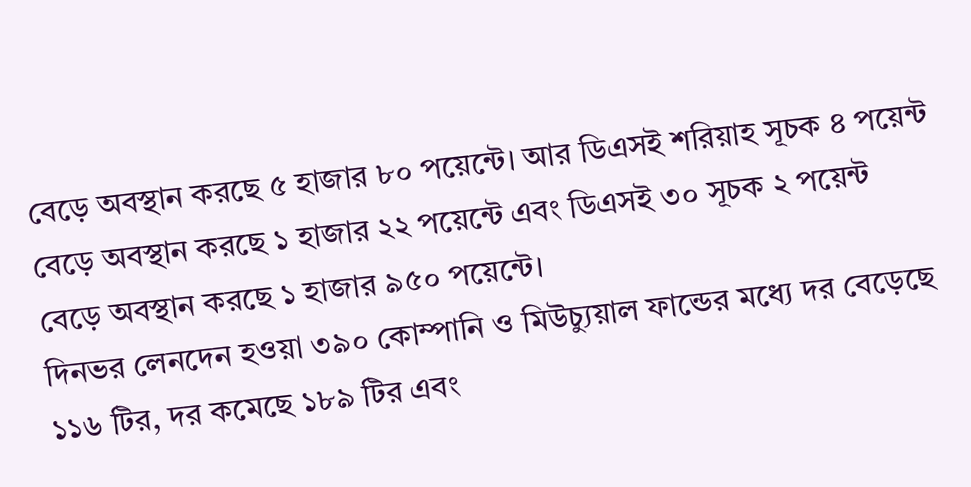বেড়ে অবস্থান করছে ৫ হাজার ৮০ পয়েন্টে। আর ডিএসই শরিয়াহ সূচক ৪ পয়েন্ট বেড়ে অবস্থান করছে ১ হাজার ২২ পয়েন্টে এবং ডিএসই ৩০ সূচক ২ পয়েন্ট বেড়ে অবস্থান করছে ১ হাজার ৯৫০ পয়েন্টে।
দিনভর লেনদেন হওয়া ৩৯০ কোম্পানি ও মিউচ্যুয়াল ফান্ডের মধ্যে দর বেড়েছে ১১৬ টির, দর কমেছে ১৮৯ টির এবং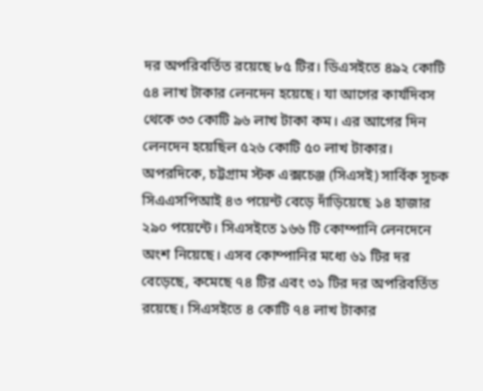দর অপরিবর্তিত রয়েছে ৮৫ টির। ডিএসইতে ৪৯২ কোটি ৫৪ লাখ টাকার লেনদেন হয়েছে। যা আগের কার্যদিবস থেকে ৩৩ কোটি ৯৬ লাখ টাকা কম। এর আগের দিন লেনদেন হয়েছিল ৫২৬ কোটি ৫০ লাখ টাকার।
অপরদিকে, চট্টগ্রাম স্টক এক্সচেঞ্জ (সিএসই) সার্বিক সূচক সিএএসপিআই ৪৩ পয়েন্ট বেড়ে দাঁড়িয়েছে ১৪ হাজার ২৯০ পয়েন্টে। সিএসইতে ১৬৬ টি কোম্পানি লেনদেনে অংশ নিয়েছে। এসব কোম্পানির মধ্যে ৬১ টির দর বেড়েছে, কমেছে ৭৪ টির এবং ৩১ টির দর অপরিবর্তিত রয়েছে। সিএসইতে ৪ কোটি ৭৪ লাখ টাকার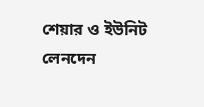শেয়ার ও ইউনিট লেনদেন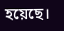হয়েছে।